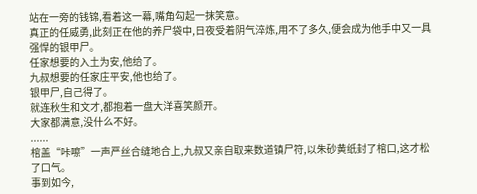站在一旁的钱锦,看着这一幕,嘴角勾起一抹笑意。
真正的任威勇,此刻正在他的养尸袋中,日夜受着阴气淬炼,用不了多久,便会成为他手中又一具强悍的银甲尸。
任家想要的入土为安,他给了。
九叔想要的任家庄平安,他也给了。
银甲尸,自己得了。
就连秋生和文才,都抱着一盘大洋喜笑颜开。
大家都满意,没什么不好。
......
棺盖“咔嚓”一声严丝合缝地合上,九叔又亲自取来数道镇尸符,以朱砂黄纸封了棺口,这才松了口气。
事到如今,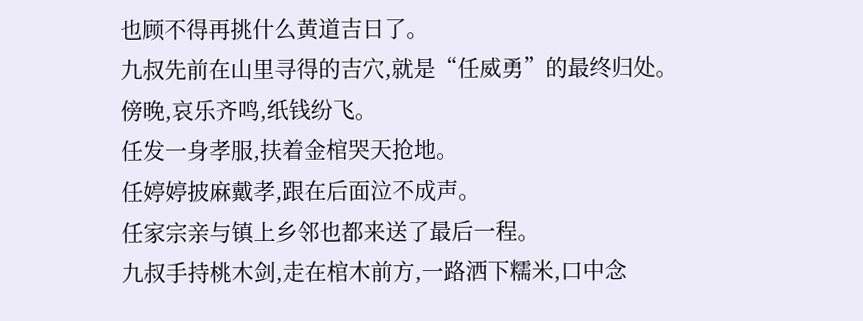也顾不得再挑什么黄道吉日了。
九叔先前在山里寻得的吉穴,就是“任威勇”的最终归处。
傍晚,哀乐齐鸣,纸钱纷飞。
任发一身孝服,扶着金棺哭天抢地。
任婷婷披麻戴孝,跟在后面泣不成声。
任家宗亲与镇上乡邻也都来送了最后一程。
九叔手持桃木剑,走在棺木前方,一路洒下糯米,口中念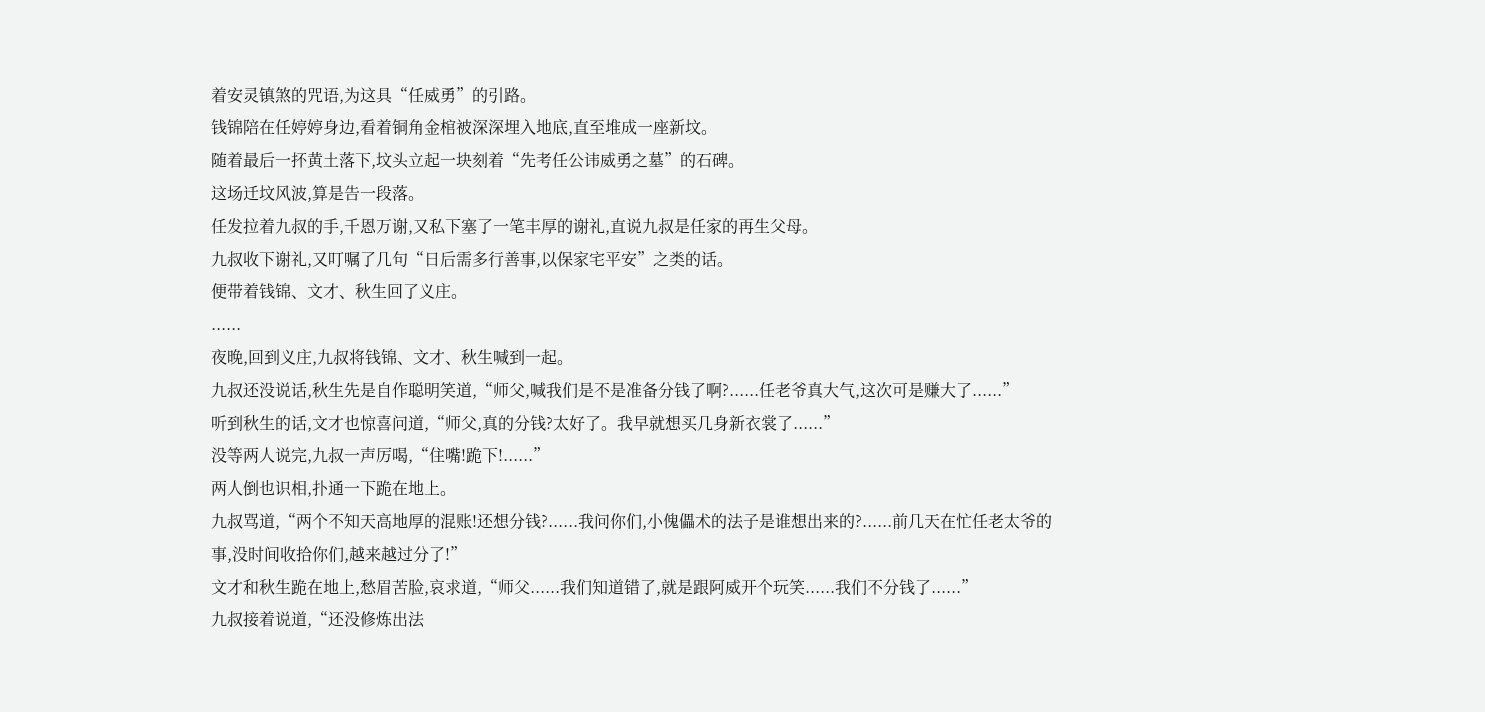着安灵镇煞的咒语,为这具“任威勇”的引路。
钱锦陪在任婷婷身边,看着铜角金棺被深深埋入地底,直至堆成一座新坟。
随着最后一抔黄土落下,坟头立起一块刻着“先考任公讳威勇之墓”的石碑。
这场迁坟风波,算是告一段落。
任发拉着九叔的手,千恩万谢,又私下塞了一笔丰厚的谢礼,直说九叔是任家的再生父母。
九叔收下谢礼,又叮嘱了几句“日后需多行善事,以保家宅平安”之类的话。
便带着钱锦、文才、秋生回了义庄。
......
夜晚,回到义庄,九叔将钱锦、文才、秋生喊到一起。
九叔还没说话,秋生先是自作聪明笑道,“师父,喊我们是不是准备分钱了啊?......任老爷真大气,这次可是赚大了......”
听到秋生的话,文才也惊喜问道,“师父,真的分钱?太好了。我早就想买几身新衣裳了......”
没等两人说完,九叔一声厉喝,“住嘴!跪下!......”
两人倒也识相,扑通一下跪在地上。
九叔骂道,“两个不知天高地厚的混账!还想分钱?......我问你们,小傀儡术的法子是谁想出来的?......前几天在忙任老太爷的事,没时间收拾你们,越来越过分了!”
文才和秋生跪在地上,愁眉苦脸,哀求道,“师父......我们知道错了,就是跟阿威开个玩笑......我们不分钱了......”
九叔接着说道,“还没修炼出法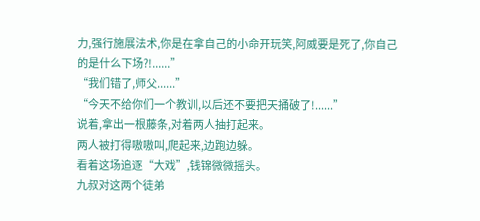力,强行施展法术,你是在拿自己的小命开玩笑,阿威要是死了,你自己的是什么下场?!......”
“我们错了,师父......”
“今天不给你们一个教训,以后还不要把天捅破了!......”
说着,拿出一根藤条,对着两人抽打起来。
两人被打得嗷嗷叫,爬起来,边跑边躲。
看着这场追逐“大戏”,钱锦微微摇头。
九叔对这两个徒弟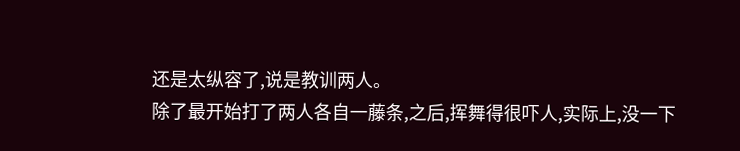还是太纵容了,说是教训两人。
除了最开始打了两人各自一藤条,之后,挥舞得很吓人,实际上,没一下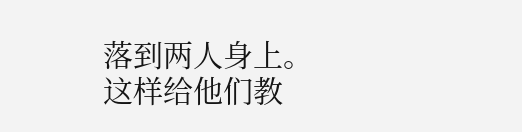落到两人身上。
这样给他们教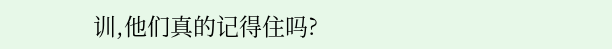训,他们真的记得住吗?